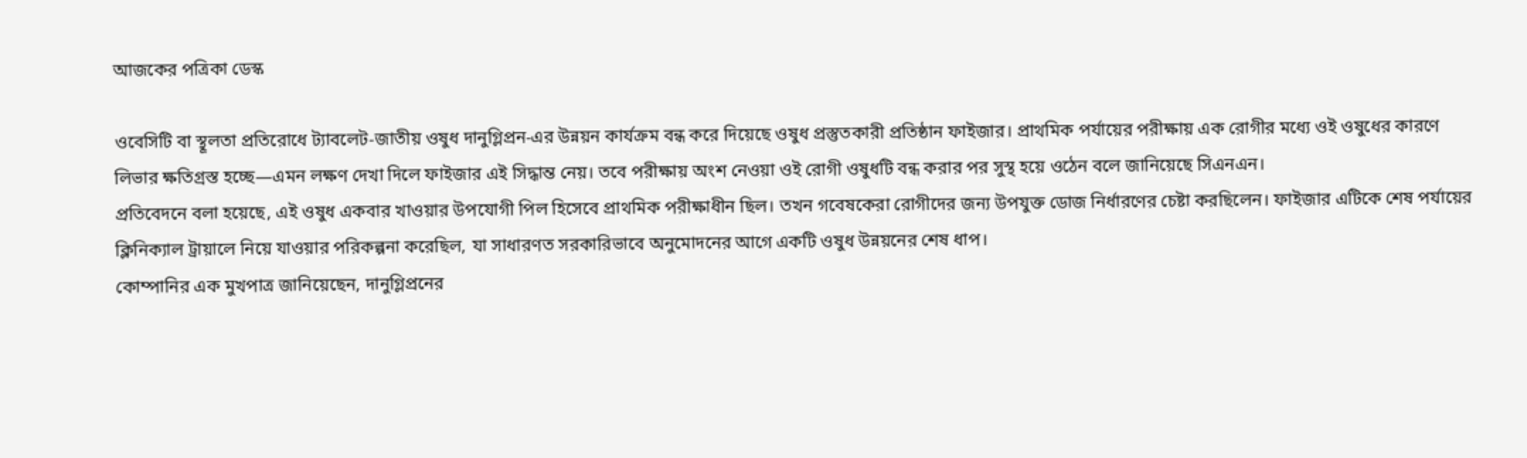আজকের পত্রিকা ডেস্ক

ওবেসিটি বা স্থূলতা প্রতিরোধে ট্যাবলেট-জাতীয় ওষুধ দানুগ্লিপ্রন-এর উন্নয়ন কার্যক্রম বন্ধ করে দিয়েছে ওষুধ প্রস্তুতকারী প্রতিষ্ঠান ফাইজার। প্রাথমিক পর্যায়ের পরীক্ষায় এক রোগীর মধ্যে ওই ওষুধের কারণে লিভার ক্ষতিগ্রস্ত হচ্ছে—এমন লক্ষণ দেখা দিলে ফাইজার এই সিদ্ধান্ত নেয়। তবে পরীক্ষায় অংশ নেওয়া ওই রোগী ওষুধটি বন্ধ করার পর সুস্থ হয়ে ওঠেন বলে জানিয়েছে সিএনএন।
প্রতিবেদনে বলা হয়েছে, এই ওষুধ একবার খাওয়ার উপযোগী পিল হিসেবে প্রাথমিক পরীক্ষাধীন ছিল। তখন গবেষকেরা রোগীদের জন্য উপযুক্ত ডোজ নির্ধারণের চেষ্টা করছিলেন। ফাইজার এটিকে শেষ পর্যায়ের ক্লিনিক্যাল ট্রায়ালে নিয়ে যাওয়ার পরিকল্পনা করেছিল, যা সাধারণত সরকারিভাবে অনুমোদনের আগে একটি ওষুধ উন্নয়নের শেষ ধাপ।
কোম্পানির এক মুখপাত্র জানিয়েছেন, দানুগ্লিপ্রনের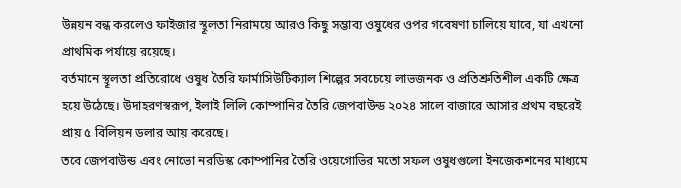উন্নয়ন বন্ধ করলেও ফাইজার স্থূলতা নিরাময়ে আরও কিছু সম্ভাব্য ওষুধের ওপর গবেষণা চালিয়ে যাবে, যা এখনো প্রাথমিক পর্যায়ে রয়েছে।
বর্তমানে স্থূলতা প্রতিরোধে ওষুধ তৈরি ফার্মাসিউটিক্যাল শিল্পের সবচেয়ে লাভজনক ও প্রতিশ্রুতিশীল একটি ক্ষেত্র হয়ে উঠেছে। উদাহরণস্বরূপ, ইলাই লিলি কোম্পানির তৈরি জেপবাউন্ড ২০২৪ সালে বাজারে আসার প্রথম বছরেই প্রায় ৫ বিলিয়ন ডলার আয় করেছে।
তবে জেপবাউন্ড এবং নোভো নরডিস্ক কোম্পানির তৈরি ওয়েগোভির মতো সফল ওষুধগুলো ইনজেকশনের মাধ্যমে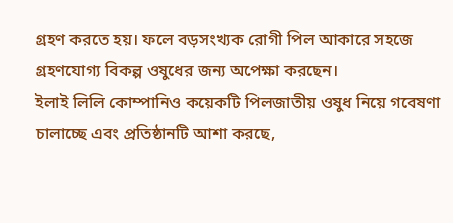গ্রহণ করতে হয়। ফলে বড়সংখ্যক রোগী পিল আকারে সহজে গ্রহণযোগ্য বিকল্প ওষুধের জন্য অপেক্ষা করছেন।
ইলাই লিলি কোম্পানিও কয়েকটি পিলজাতীয় ওষুধ নিয়ে গবেষণা চালাচ্ছে এবং প্রতিষ্ঠানটি আশা করছে,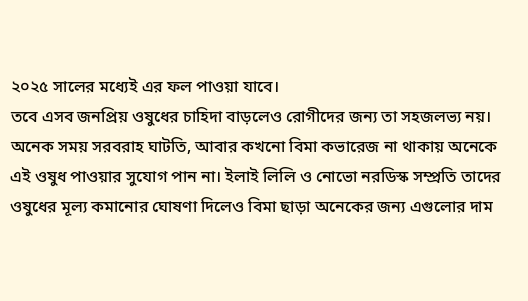২০২৫ সালের মধ্যেই এর ফল পাওয়া যাবে।
তবে এসব জনপ্রিয় ওষুধের চাহিদা বাড়লেও রোগীদের জন্য তা সহজলভ্য নয়। অনেক সময় সরবরাহ ঘাটতি, আবার কখনো বিমা কভারেজ না থাকায় অনেকে এই ওষুধ পাওয়ার সুযোগ পান না। ইলাই লিলি ও নোভো নরডিস্ক সম্প্রতি তাদের ওষুধের মূল্য কমানোর ঘোষণা দিলেও বিমা ছাড়া অনেকের জন্য এগুলোর দাম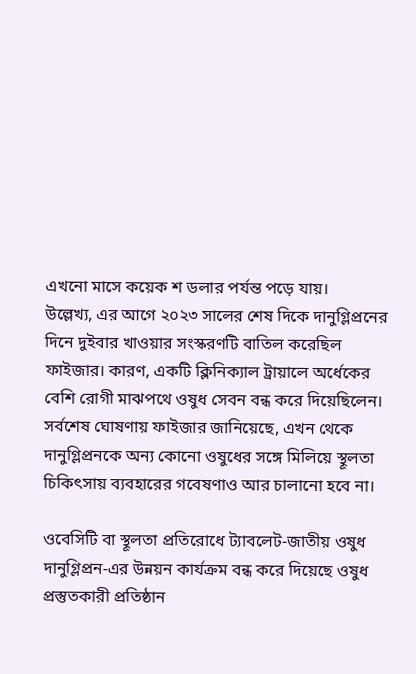এখনো মাসে কয়েক শ ডলার পর্যন্ত পড়ে যায়।
উল্লেখ্য, এর আগে ২০২৩ সালের শেষ দিকে দানুগ্লিপ্রনের দিনে দুইবার খাওয়ার সংস্করণটি বাতিল করেছিল ফাইজার। কারণ, একটি ক্লিনিক্যাল ট্রায়ালে অর্ধেকের বেশি রোগী মাঝপথে ওষুধ সেবন বন্ধ করে দিয়েছিলেন।
সর্বশেষ ঘোষণায় ফাইজার জানিয়েছে, এখন থেকে দানুগ্লিপ্রনকে অন্য কোনো ওষুধের সঙ্গে মিলিয়ে স্থূলতা চিকিৎসায় ব্যবহারের গবেষণাও আর চালানো হবে না।

ওবেসিটি বা স্থূলতা প্রতিরোধে ট্যাবলেট-জাতীয় ওষুধ দানুগ্লিপ্রন-এর উন্নয়ন কার্যক্রম বন্ধ করে দিয়েছে ওষুধ প্রস্তুতকারী প্রতিষ্ঠান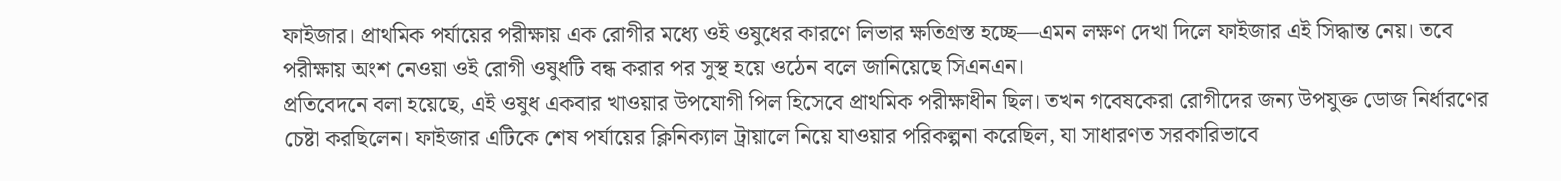ফাইজার। প্রাথমিক পর্যায়ের পরীক্ষায় এক রোগীর মধ্যে ওই ওষুধের কারণে লিভার ক্ষতিগ্রস্ত হচ্ছে—এমন লক্ষণ দেখা দিলে ফাইজার এই সিদ্ধান্ত নেয়। তবে পরীক্ষায় অংশ নেওয়া ওই রোগী ওষুধটি বন্ধ করার পর সুস্থ হয়ে ওঠেন বলে জানিয়েছে সিএনএন।
প্রতিবেদনে বলা হয়েছে, এই ওষুধ একবার খাওয়ার উপযোগী পিল হিসেবে প্রাথমিক পরীক্ষাধীন ছিল। তখন গবেষকেরা রোগীদের জন্য উপযুক্ত ডোজ নির্ধারণের চেষ্টা করছিলেন। ফাইজার এটিকে শেষ পর্যায়ের ক্লিনিক্যাল ট্রায়ালে নিয়ে যাওয়ার পরিকল্পনা করেছিল, যা সাধারণত সরকারিভাবে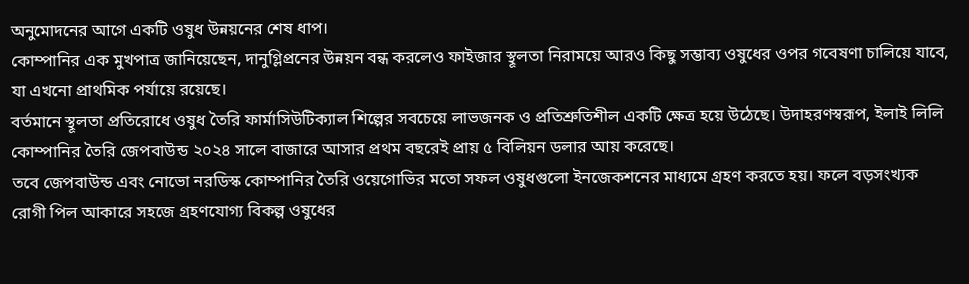অনুমোদনের আগে একটি ওষুধ উন্নয়নের শেষ ধাপ।
কোম্পানির এক মুখপাত্র জানিয়েছেন, দানুগ্লিপ্রনের উন্নয়ন বন্ধ করলেও ফাইজার স্থূলতা নিরাময়ে আরও কিছু সম্ভাব্য ওষুধের ওপর গবেষণা চালিয়ে যাবে, যা এখনো প্রাথমিক পর্যায়ে রয়েছে।
বর্তমানে স্থূলতা প্রতিরোধে ওষুধ তৈরি ফার্মাসিউটিক্যাল শিল্পের সবচেয়ে লাভজনক ও প্রতিশ্রুতিশীল একটি ক্ষেত্র হয়ে উঠেছে। উদাহরণস্বরূপ, ইলাই লিলি কোম্পানির তৈরি জেপবাউন্ড ২০২৪ সালে বাজারে আসার প্রথম বছরেই প্রায় ৫ বিলিয়ন ডলার আয় করেছে।
তবে জেপবাউন্ড এবং নোভো নরডিস্ক কোম্পানির তৈরি ওয়েগোভির মতো সফল ওষুধগুলো ইনজেকশনের মাধ্যমে গ্রহণ করতে হয়। ফলে বড়সংখ্যক রোগী পিল আকারে সহজে গ্রহণযোগ্য বিকল্প ওষুধের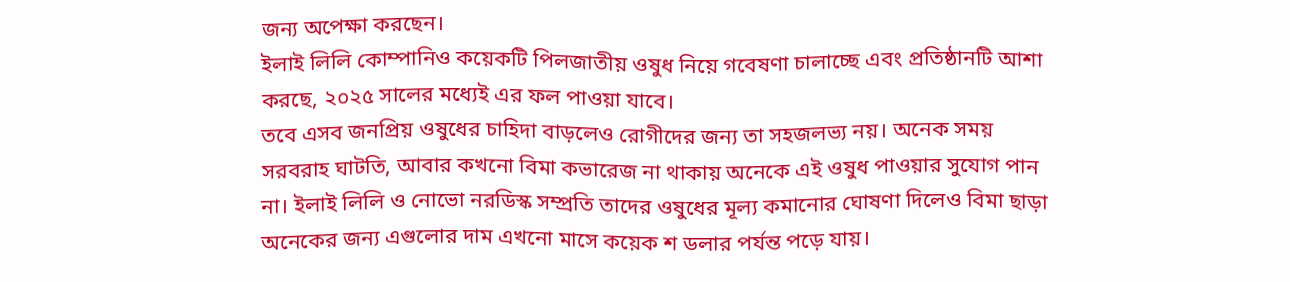জন্য অপেক্ষা করছেন।
ইলাই লিলি কোম্পানিও কয়েকটি পিলজাতীয় ওষুধ নিয়ে গবেষণা চালাচ্ছে এবং প্রতিষ্ঠানটি আশা করছে, ২০২৫ সালের মধ্যেই এর ফল পাওয়া যাবে।
তবে এসব জনপ্রিয় ওষুধের চাহিদা বাড়লেও রোগীদের জন্য তা সহজলভ্য নয়। অনেক সময় সরবরাহ ঘাটতি, আবার কখনো বিমা কভারেজ না থাকায় অনেকে এই ওষুধ পাওয়ার সুযোগ পান না। ইলাই লিলি ও নোভো নরডিস্ক সম্প্রতি তাদের ওষুধের মূল্য কমানোর ঘোষণা দিলেও বিমা ছাড়া অনেকের জন্য এগুলোর দাম এখনো মাসে কয়েক শ ডলার পর্যন্ত পড়ে যায়।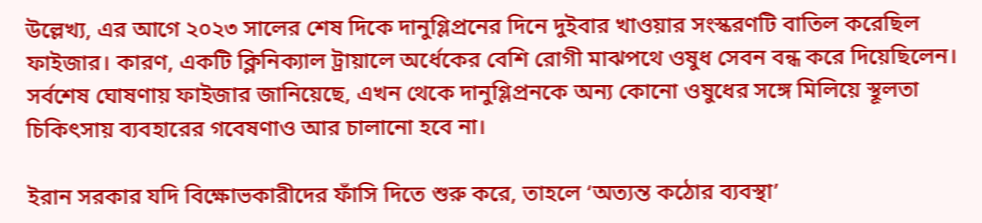উল্লেখ্য, এর আগে ২০২৩ সালের শেষ দিকে দানুগ্লিপ্রনের দিনে দুইবার খাওয়ার সংস্করণটি বাতিল করেছিল ফাইজার। কারণ, একটি ক্লিনিক্যাল ট্রায়ালে অর্ধেকের বেশি রোগী মাঝপথে ওষুধ সেবন বন্ধ করে দিয়েছিলেন।
সর্বশেষ ঘোষণায় ফাইজার জানিয়েছে, এখন থেকে দানুগ্লিপ্রনকে অন্য কোনো ওষুধের সঙ্গে মিলিয়ে স্থূলতা চিকিৎসায় ব্যবহারের গবেষণাও আর চালানো হবে না।

ইরান সরকার যদি বিক্ষোভকারীদের ফাঁসি দিতে শুরু করে, তাহলে ‘অত্যন্ত কঠোর ব্যবস্থা’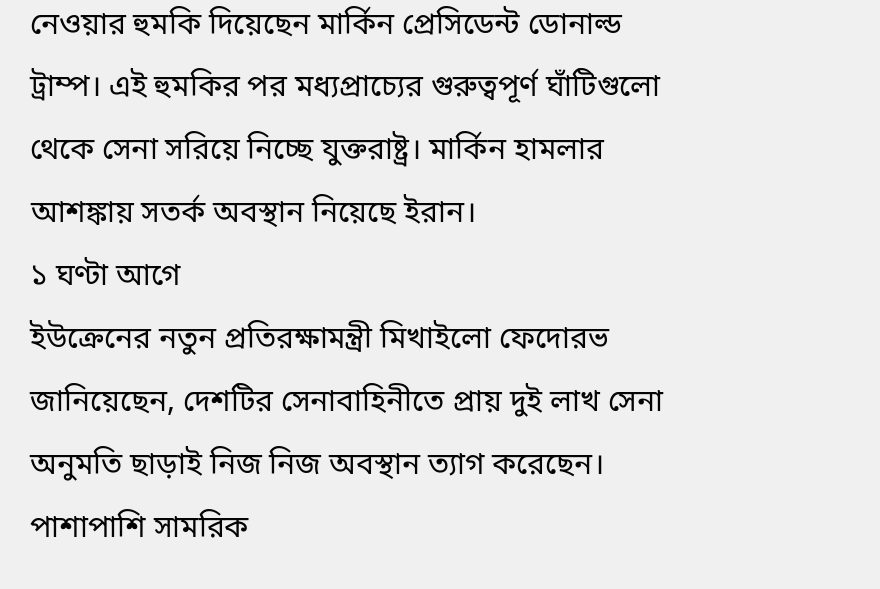নেওয়ার হুমকি দিয়েছেন মার্কিন প্রেসিডেন্ট ডোনাল্ড ট্রাম্প। এই হুমকির পর মধ্যপ্রাচ্যের গুরুত্বপূর্ণ ঘাঁটিগুলো থেকে সেনা সরিয়ে নিচ্ছে যুক্তরাষ্ট্র। মার্কিন হামলার আশঙ্কায় সতর্ক অবস্থান নিয়েছে ইরান।
১ ঘণ্টা আগে
ইউক্রেনের নতুন প্রতিরক্ষামন্ত্রী মিখাইলো ফেদোরভ জানিয়েছেন, দেশটির সেনাবাহিনীতে প্রায় দুই লাখ সেনা অনুমতি ছাড়াই নিজ নিজ অবস্থান ত্যাগ করেছেন। পাশাপাশি সামরিক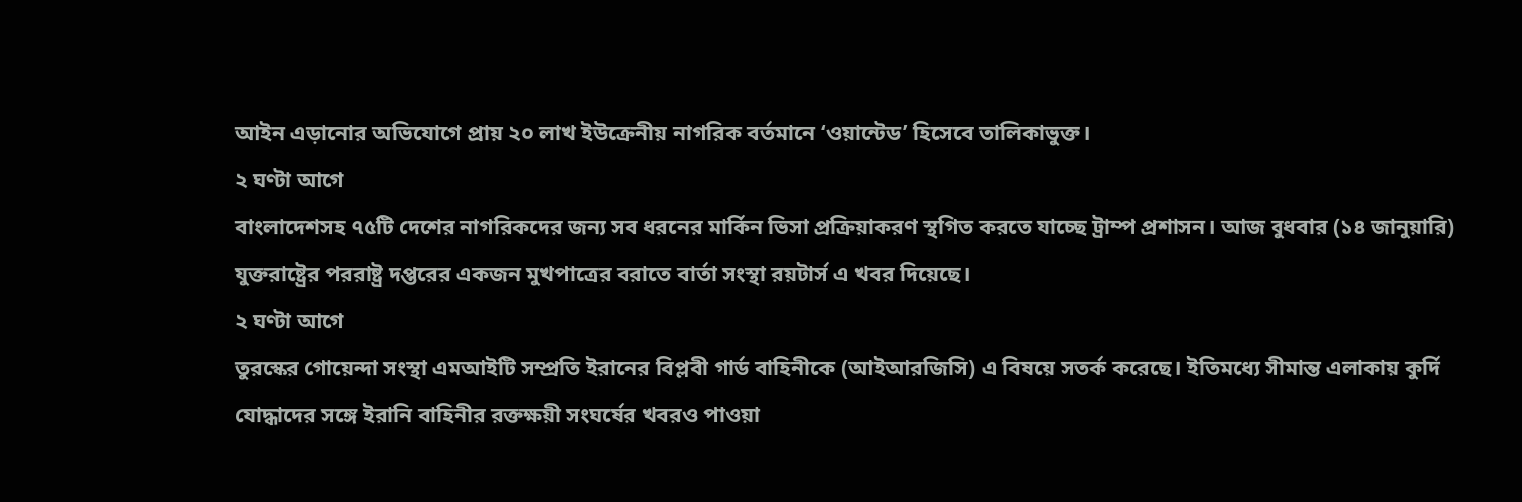আইন এড়ানোর অভিযোগে প্রায় ২০ লাখ ইউক্রেনীয় নাগরিক বর্তমানে ‘ওয়ান্টেড’ হিসেবে তালিকাভুক্ত।
২ ঘণ্টা আগে
বাংলাদেশসহ ৭৫টি দেশের নাগরিকদের জন্য সব ধরনের মার্কিন ভিসা প্রক্রিয়াকরণ স্থগিত করতে যাচ্ছে ট্রাম্প প্রশাসন। আজ বুধবার (১৪ জানুয়ারি) যুক্তরাষ্ট্রের পররাষ্ট্র দপ্তরের একজন মুখপাত্রের বরাতে বার্তা সংস্থা রয়টার্স এ খবর দিয়েছে।
২ ঘণ্টা আগে
তুরস্কের গোয়েন্দা সংস্থা এমআইটি সম্প্রতি ইরানের বিপ্লবী গার্ড বাহিনীকে (আইআরজিসি) এ বিষয়ে সতর্ক করেছে। ইতিমধ্যে সীমান্ত এলাকায় কুর্দি যোদ্ধাদের সঙ্গে ইরানি বাহিনীর রক্তক্ষয়ী সংঘর্ষের খবরও পাওয়া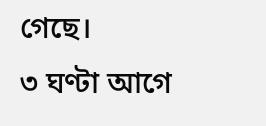গেছে।
৩ ঘণ্টা আগে